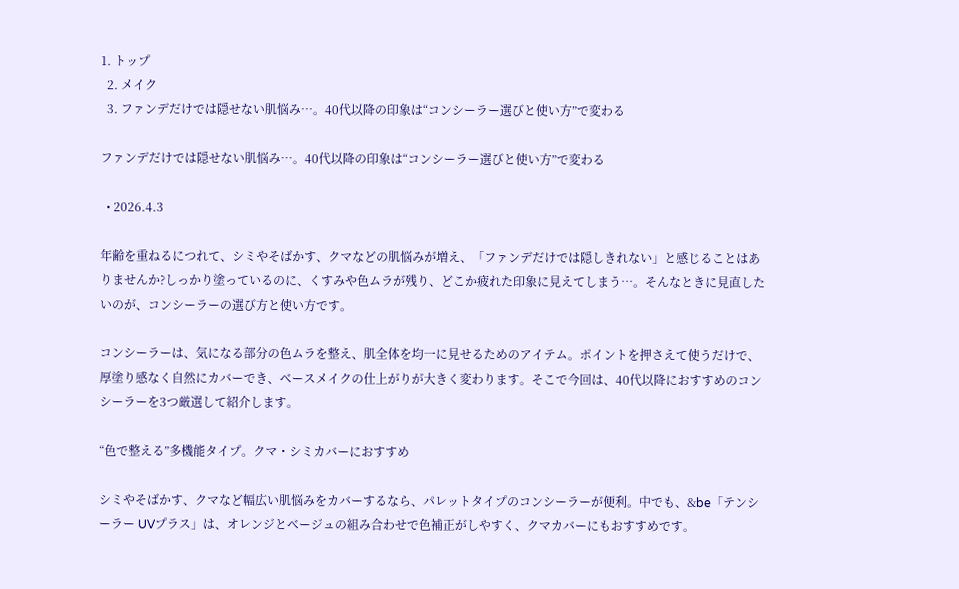1. トップ
  2. メイク
  3. ファンデだけでは隠せない肌悩み…。40代以降の印象は“コンシーラー選びと使い方”で変わる

ファンデだけでは隠せない肌悩み…。40代以降の印象は“コンシーラー選びと使い方”で変わる

  • 2026.4.3

年齢を重ねるにつれて、シミやそばかす、クマなどの肌悩みが増え、「ファンデだけでは隠しきれない」と感じることはありませんか?しっかり塗っているのに、くすみや色ムラが残り、どこか疲れた印象に見えてしまう…。そんなときに見直したいのが、コンシーラーの選び方と使い方です。

コンシーラーは、気になる部分の色ムラを整え、肌全体を均一に見せるためのアイテム。ポイントを押さえて使うだけで、厚塗り感なく自然にカバーでき、ベースメイクの仕上がりが大きく変わります。そこで今回は、40代以降におすすめのコンシーラーを3つ厳選して紹介します。

“色で整える”多機能タイプ。クマ・シミカバーにおすすめ

シミやそばかす、クマなど幅広い肌悩みをカバーするなら、パレットタイプのコンシーラーが便利。中でも、&be「テンシーラー UVプラス」は、オレンジとベージュの組み合わせで色補正がしやすく、クマカバーにもおすすめです。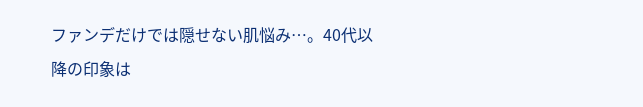ファンデだけでは隠せない肌悩み…。40代以降の印象は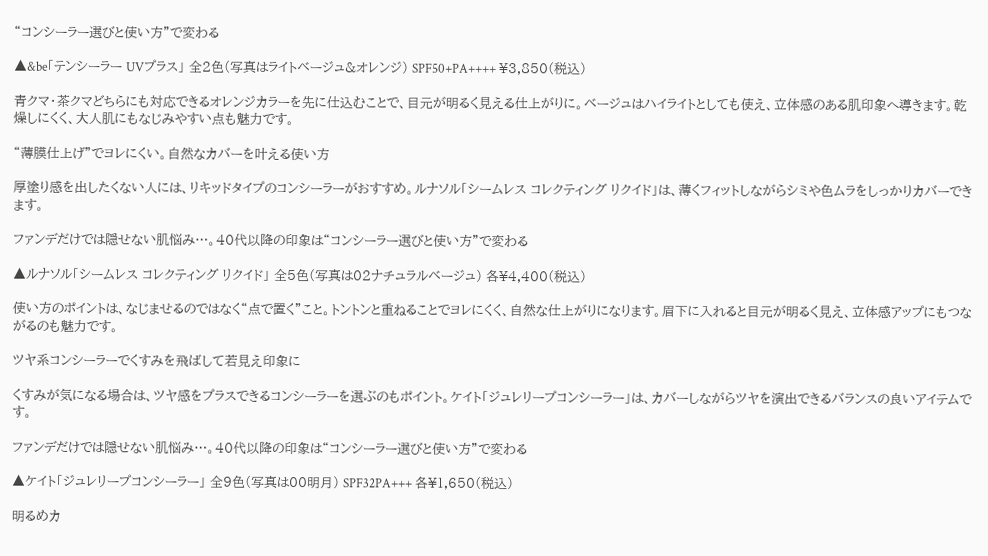“コンシーラー選びと使い方”で変わる

▲&be「テンシーラー UVプラス」 全2色(写真はライトベージュ&オレンジ) SPF50+PA++++ ¥3,850(税込)

青クマ・茶クマどちらにも対応できるオレンジカラーを先に仕込むことで、目元が明るく見える仕上がりに。ベージュはハイライトとしても使え、立体感のある肌印象へ導きます。乾燥しにくく、大人肌にもなじみやすい点も魅力です。

“薄膜仕上げ”でヨレにくい。自然なカバーを叶える使い方

厚塗り感を出したくない人には、リキッドタイプのコンシーラーがおすすめ。ルナソル「シームレス コレクティング リクイド」は、薄くフィットしながらシミや色ムラをしっかりカバーできます。

ファンデだけでは隠せない肌悩み…。40代以降の印象は“コンシーラー選びと使い方”で変わる

▲ルナソル「シームレス コレクティング リクイド」 全5色(写真は02ナチュラルベージュ) 各¥4,400(税込)

使い方のポイントは、なじませるのではなく“点で置く”こと。トントンと重ねることでヨレにくく、自然な仕上がりになります。眉下に入れると目元が明るく見え、立体感アップにもつながるのも魅力です。

ツヤ系コンシーラーでくすみを飛ばして若見え印象に

くすみが気になる場合は、ツヤ感をプラスできるコンシーラーを選ぶのもポイント。ケイト「ジュレリープコンシーラー」は、カバーしながらツヤを演出できるバランスの良いアイテムです。

ファンデだけでは隠せない肌悩み…。40代以降の印象は“コンシーラー選びと使い方”で変わる

▲ケイト「ジュレリープコンシーラー」 全9色(写真は00明月) SPF32PA+++ 各¥1,650(税込)

明るめカ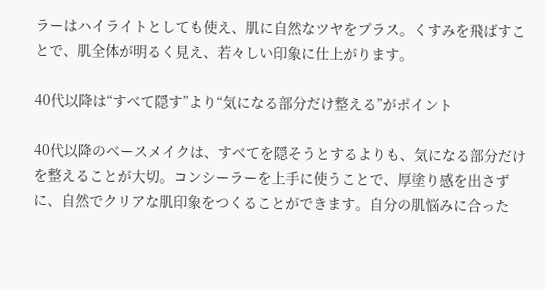ラーはハイライトとしても使え、肌に自然なツヤをプラス。くすみを飛ばすことで、肌全体が明るく見え、若々しい印象に仕上がります。

40代以降は“すべて隠す”より“気になる部分だけ整える”がポイント

40代以降のベースメイクは、すべてを隠そうとするよりも、気になる部分だけを整えることが大切。コンシーラーを上手に使うことで、厚塗り感を出さずに、自然でクリアな肌印象をつくることができます。自分の肌悩みに合った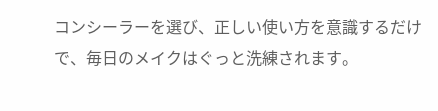コンシーラーを選び、正しい使い方を意識するだけで、毎日のメイクはぐっと洗練されます。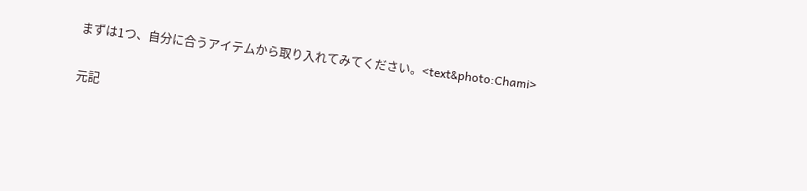まずは1つ、自分に合うアイテムから取り入れてみてください。<text&photo:Chami>

元記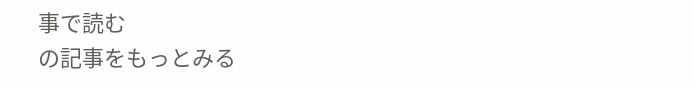事で読む
の記事をもっとみる